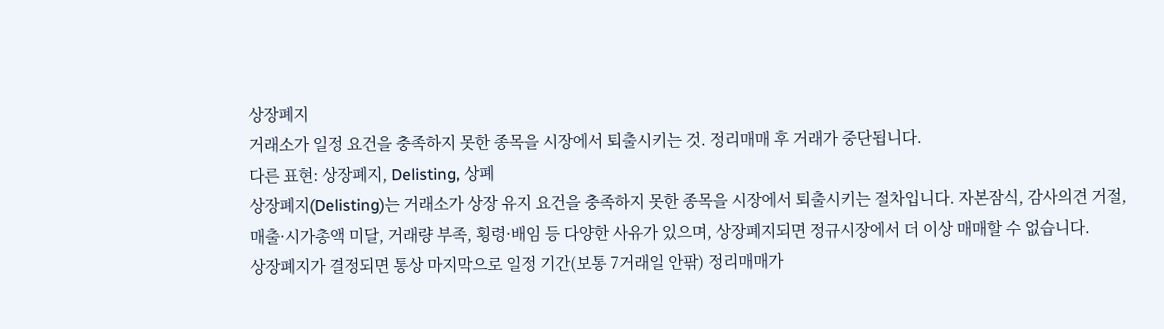상장폐지
거래소가 일정 요건을 충족하지 못한 종목을 시장에서 퇴출시키는 것. 정리매매 후 거래가 중단됩니다.
다른 표현: 상장폐지, Delisting, 상폐
상장폐지(Delisting)는 거래소가 상장 유지 요건을 충족하지 못한 종목을 시장에서 퇴출시키는 절차입니다. 자본잠식, 감사의견 거절, 매출·시가총액 미달, 거래량 부족, 횡령·배임 등 다양한 사유가 있으며, 상장폐지되면 정규시장에서 더 이상 매매할 수 없습니다.
상장폐지가 결정되면 통상 마지막으로 일정 기간(보통 7거래일 안팎) 정리매매가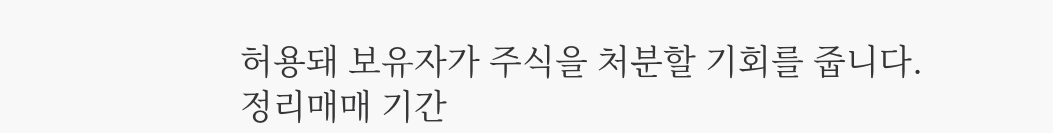허용돼 보유자가 주식을 처분할 기회를 줍니다. 정리매매 기간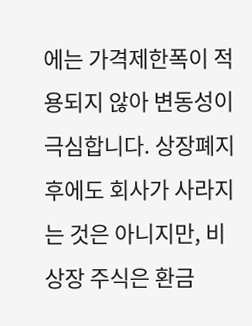에는 가격제한폭이 적용되지 않아 변동성이 극심합니다. 상장폐지 후에도 회사가 사라지는 것은 아니지만, 비상장 주식은 환금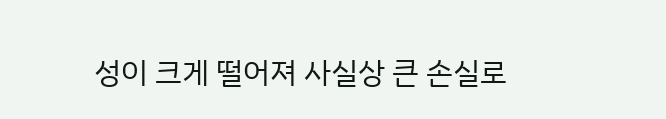성이 크게 떨어져 사실상 큰 손실로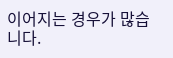이어지는 경우가 많습니다.